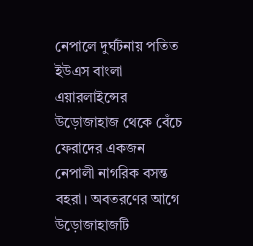নেপালে দুর্ঘটনায় পতিত ইউএস বাংলা এয়ারলাইন্সের উড়োজাহাজ থেকে বেঁচে ফেরাদের একজন নেপালী নাগরিক বসন্ত বহরা। অবতরণের আগে উড়োজাহাজটি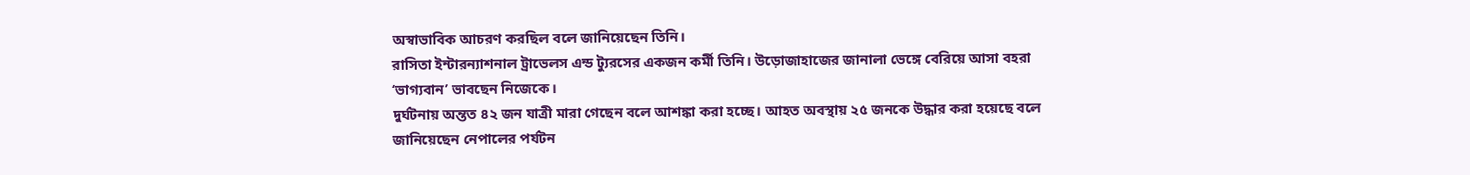অস্বাভাবিক আচরণ করছিল বলে জানিয়েছেন তিনি।
রাসিতা ইন্টারন্যাশনাল ট্রাভেলস এন্ড ট্যুরসের একজন কর্মী তিনি। উড়োজাহাজের জানালা ভেঙ্গে বেরিয়ে আসা বহরা ‘ভাগ্যবান’ ভাবছেন নিজেকে।
দুর্ঘটনায় অন্তত ৪২ জন যাত্রী মারা গেছেন বলে আশঙ্কা করা হচ্ছে। আহত অবস্থায় ২৫ জনকে উদ্ধার করা হয়েছে বলে জানিয়েছেন নেপালের পর্যটন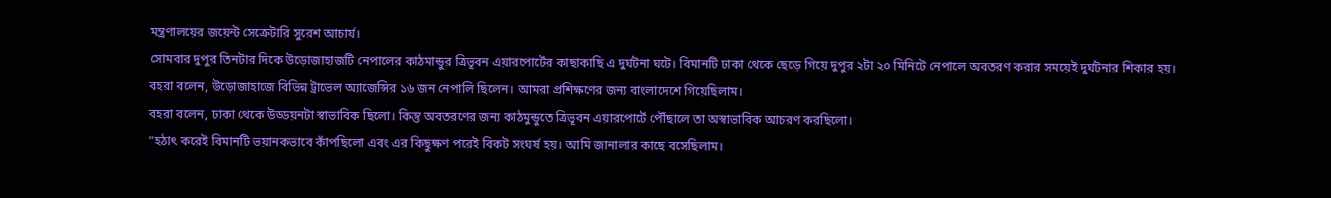মন্ত্রণালয়ের জয়েন্ট সেক্রেটারি সুরেশ আচার্য।
সোমবার দুপুর তিনটার দিকে উড়োজাহাজটি নেপালের কাঠমান্ডুর ত্রিভূবন এয়ারপোর্টের কাছাকাছি এ দুর্ঘটনা ঘটে। বিমানটি ঢাকা থেকে ছেড়ে গিয়ে দুপুর ২টা ২০ মিনিটে নেপালে অবতরণ করার সময়েই দুর্ঘটনার শিকার হয়।
বহরা বলেন, উড়োজাহাজে বিভিন্ন ট্রাভেল অ্যাজেন্সির ১৬ জন নেপালি ছিলেন। আমরা প্রশিক্ষণের জন্য বাংলাদেশে গিয়েছিলাম।
বহরা বলেন, ঢাকা থেকে উড্ডয়নটা স্বাভাবিক ছিলো। কিন্তু অবতরণের জন্য কাঠমুন্ডুতে ত্রিভূবন এয়ারপোর্টে পৌঁছালে তা অস্বাভাবিক আচরণ করছিলো।
“হঠাৎ করেই বিমানটি ভয়ানকভাবে কাঁপছিলো এবং এর কিছুক্ষণ পরেই বিকট সংঘর্ষ হয়। আমি জানালার কাছে বসেছিলাম।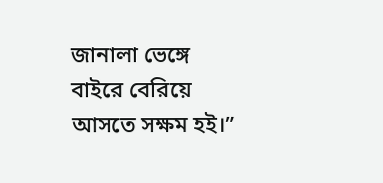জানালা ভেঙ্গে বাইরে বেরিয়ে আসতে সক্ষম হই।”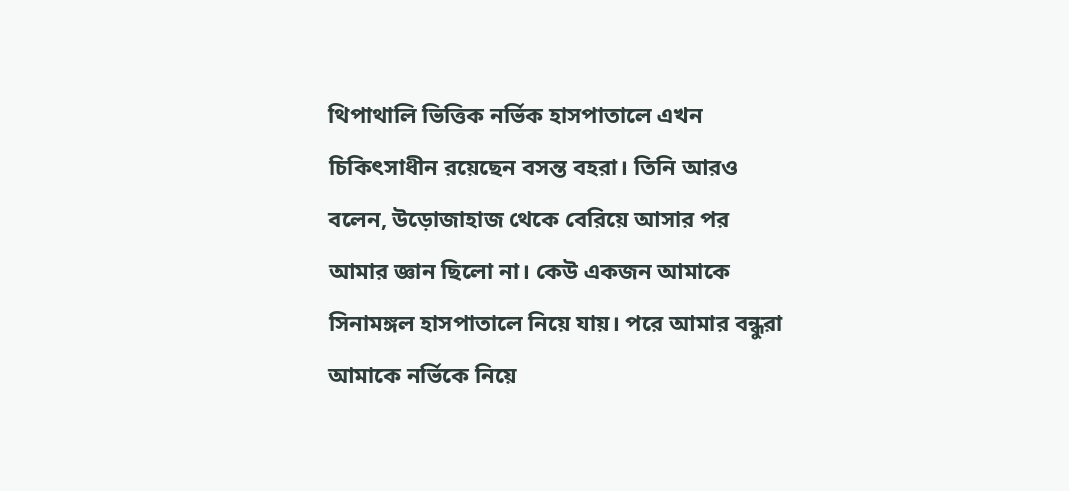থিপাথালি ভিত্তিক নর্ভিক হাসপাতালে এখন চিকিৎসাধীন রয়েছেন বসন্ত বহরা। তিনি আরও বলেন, উড়োজাহাজ থেকে বেরিয়ে আসার পর আমার জ্ঞান ছিলো না। কেউ একজন আমাকে সিনামঙ্গল হাসপাতালে নিয়ে যায়। পরে আমার বন্ধুরা আমাকে নর্ভিকে নিয়ে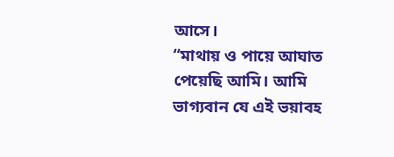আসে।
“মাথায় ও পায়ে আঘাত পেয়েছি আমি। আমি ভাগ্যবান যে এই ভয়াবহ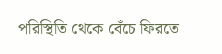পরিস্থিতি থেকে বেঁচে ফিরতে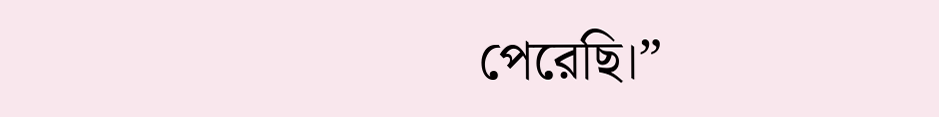পেরেছি।”